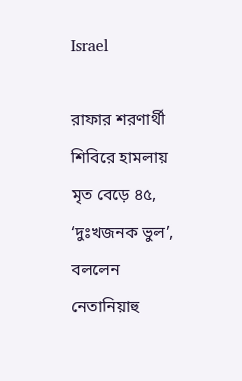Israel

রাফার শরণার্থী শিবিরে হামলায় মৃত বেড়ে ৪৫, ‘দুঃখজনক ভুল’, বললেন নেতানিয়াহু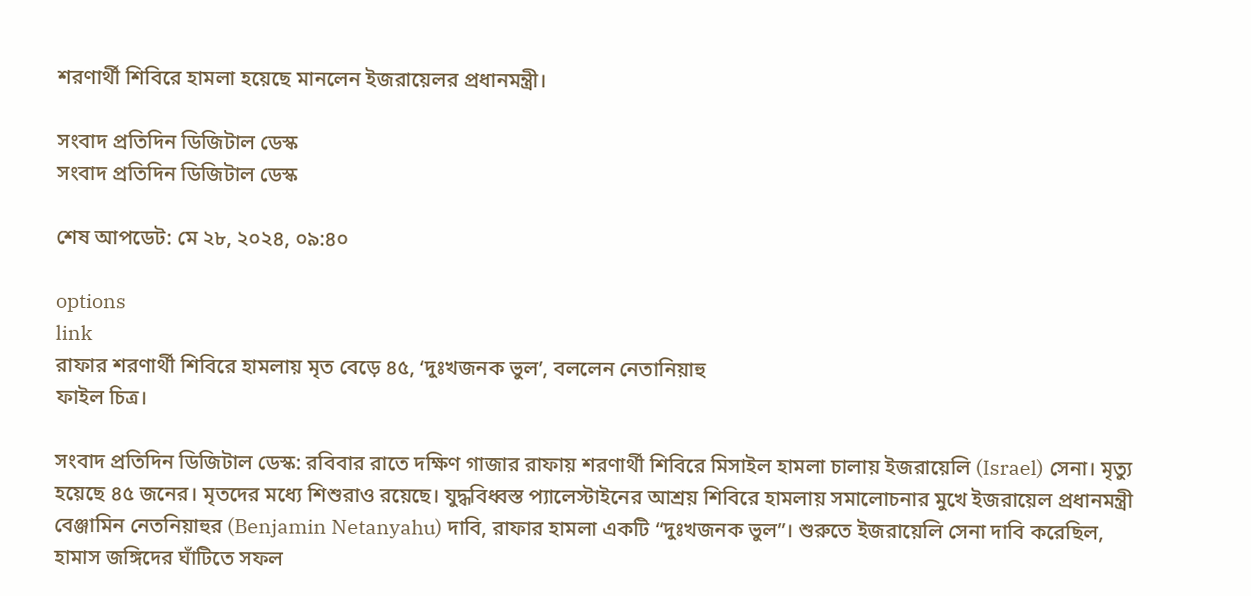শরণার্থী শিবিরে হামলা হয়েছে মানলেন ইজরায়েলর প্রধানমন্ত্রী।

সংবাদ প্রতিদিন ডিজিটাল ডেস্ক
সংবাদ প্রতিদিন ডিজিটাল ডেস্ক

শেষ আপডেট: মে ২৮, ২০২৪, ০৯:৪০

options
link
রাফার শরণার্থী শিবিরে হামলায় মৃত বেড়ে ৪৫, ‘দুঃখজনক ভুল’, বললেন নেতানিয়াহু
ফাইল চিত্র।

সংবাদ প্রতিদিন ডিজিটাল ডেস্ক: রবিবার রাতে দক্ষিণ গাজার রাফায় শরণার্থী শিবিরে মিসাইল হামলা চালায় ইজরায়েলি (Israel) সেনা। মৃত্যু হয়েছে ৪৫ জনের। মৃতদের মধ্যে শিশুরাও রয়েছে। যুদ্ধবিধ্বস্ত প্যালেস্টাইনের আশ্রয় শিবিরে হামলায় সমালোচনার মুখে ইজরায়েল প্রধানমন্ত্রী বেঞ্জামিন নেতনিয়াহুর (Benjamin Netanyahu) দাবি, রাফার হামলা একটি “দুঃখজনক ভুল”। শুরুতে ইজরায়েলি সেনা দাবি করেছিল, হামাস জঙ্গিদের ঘাঁটিতে সফল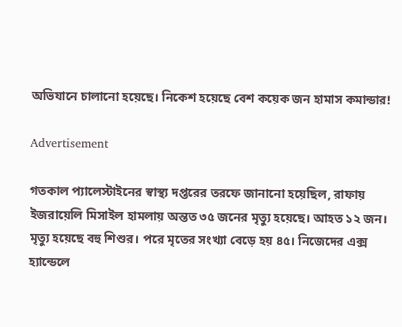অভিযানে চালানো হয়েছে। নিকেশ হয়েছে বেশ কয়েক জন হামাস কমান্ডার!

Advertisement

গতকাল প্যালেস্টাইনের স্বাস্থ্য দপ্তরের তরফে জানানো হয়েছিল, রাফায় ইজরায়েলি মিসাইল হামলায় অন্তত ৩৫ জনের মৃত্যু হয়েছে। আহত ১২ জন। মৃত্যু হয়েছে বহু শিশুর। পরে মৃতের সংখ্যা বেড়ে হয় ৪৫। নিজেদের এক্স হ্যান্ডেলে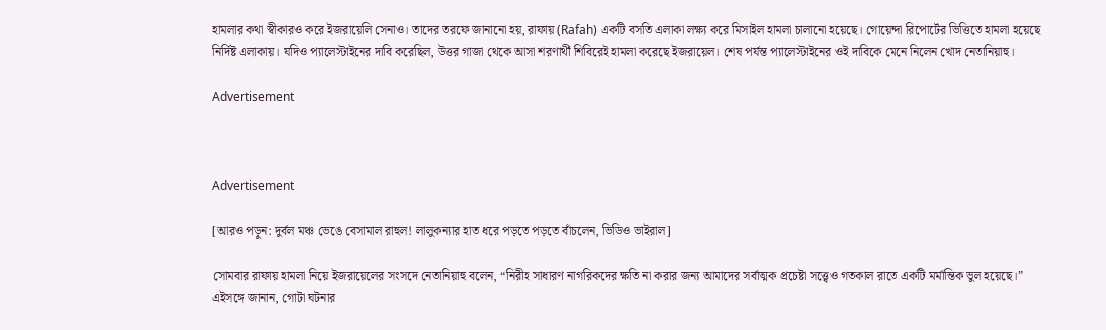হামলার কথা স্বীকারও করে ইজরায়েলি সেনাও। তাদের তরফে জানানো হয়, রাফায় (Rafah) একটি বসতি এলাকা লক্ষ্য করে মিসাইল হামলা চালানো হয়েছে। গোয়েন্দা রিপোর্টের ভিত্তিতে হামলা হয়েছে নির্দিষ্ট এলাকায়। যদিও প্যালেস্টাইনের দাবি করেছিল, উত্তর গাজা থেকে আসা শরণার্থী শিবিরেই হামলা করেছে ইজরায়েল। শেষ পর্যন্ত প্যালেস্টাইনের ওই দাবিকে মেনে নিলেন খোদ নেতানিয়াহু।

Advertisement



Advertisement

[আরও পড়ুন: দুর্বল মঞ্চ ভেঙে বেসামাল রাহুল! লালুকন্যার হাত ধরে পড়তে পড়তে বাঁচলেন, ভিডিও ভাইরাল]

সোমবার রাফায় হামলা নিয়ে ইজরায়েলের সংসদে নেতানিয়াহু বলেন, “নিরীহ সাধারণ নাগরিকদের ক্ষতি না করার জন্য আমাদের সর্বাত্মক প্রচেষ্টা সত্ত্বেও গতকাল রাতে একটি মর্মান্তিক ভুল হয়েছে।” এইসঙ্গে জানান, গোটা ঘটনার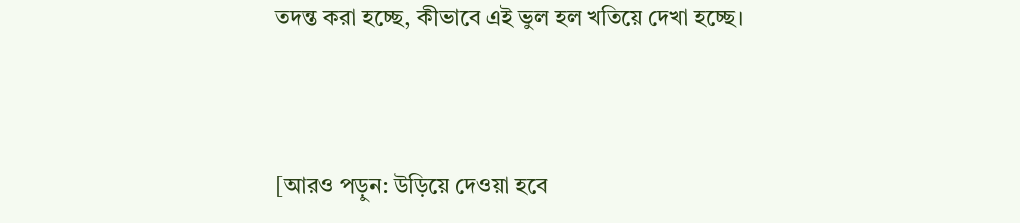তদন্ত করা হচ্ছে, কীভাবে এই ভুল হল খতিয়ে দেখা হচ্ছে।



[আরও পড়ুন: উড়িয়ে দেওয়া হবে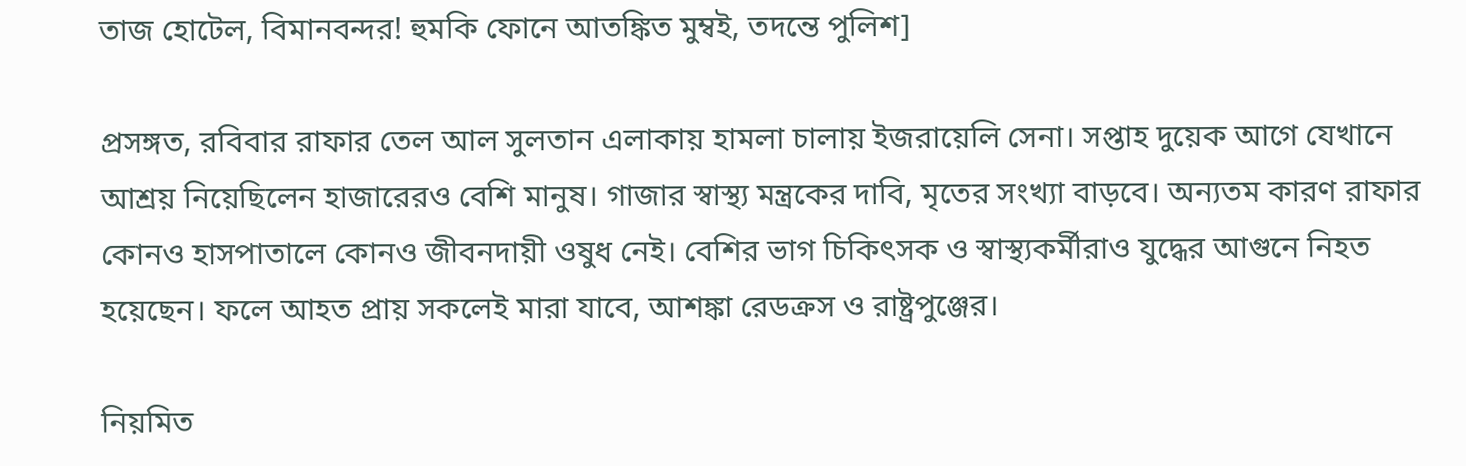তাজ হোটেল, বিমানবন্দর! হুমকি ফোনে আতঙ্কিত মুম্বই, তদন্তে পুলিশ]

প্রসঙ্গত, রবিবার রাফার তেল আল সুলতান এলাকায় হামলা চালায় ইজরায়েলি সেনা। সপ্তাহ দুয়েক আগে যেখানে আশ্রয় নিয়েছিলেন হাজারেরও বেশি মানুষ। গাজার স্বাস্থ্য মন্ত্রকের দাবি, মৃতের সংখ্যা বাড়বে। অন্যতম কারণ রাফার কোনও হাসপাতালে কোনও জীবনদায়ী ওষুধ নেই। বেশির ভাগ চিকিৎসক ও স্বাস্থ্যকর্মীরাও যুদ্ধের আগুনে নিহত হয়েছেন। ফলে আহত প্রায় সকলেই মারা যাবে, আশঙ্কা রেডক্রস ও রাষ্ট্রপুঞ্জের।

নিয়মিত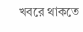খবরে থাকতে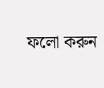ফলো করুন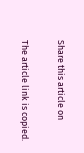Share this article on

The article link is copied.